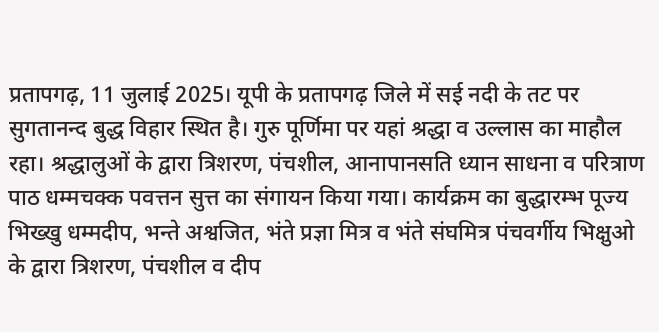प्रतापगढ़, 11 जुलाई 2025। यूपी के प्रतापगढ़ जिले में सई नदी के तट पर सुगतानन्द बुद्ध विहार स्थित है। गुरु पूर्णिमा पर यहां श्रद्धा व उल्लास का माहौल रहा। श्रद्धालुओं के द्वारा त्रिशरण, पंचशील, आनापानसति ध्यान साधना व परित्राण पाठ धम्मचक्क पवत्तन सुत्त का संगायन किया गया। कार्यक्रम का बुद्धारम्भ पूज्य भिख्खु धम्मदीप, भन्ते अश्वजित, भंते प्रज्ञा मित्र व भंते संघमित्र पंचवर्गीय भिक्षुओ के द्वारा त्रिशरण, पंचशील व दीप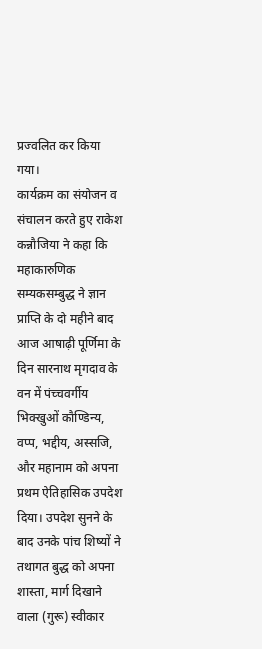प्रज्वलित कर किया गया।
कार्यक्रम का संयोजन व संचालन करते हुए राकेश कन्नौजिया ने कहा कि महाकारुणिक सम्यकसम्बुद्ध ने ज्ञान प्राप्ति के दो महीने बाद आज आषाढ़ी पूर्णिमा के दिन सारनाथ मृगदाव के वन में पंच्चवर्गीय भिक्खुओं कौण्डिन्य, वप्प, भद्दीय, अस्सजि, और महानाम को अपना प्रथम ऐतिहासिक उपदेश दिया। उपदेश सुनने के बाद उनके पांच शिष्यों ने तथागत बुद्ध को अपना शास्ता, मार्ग दिखाने वाला (गुरू) स्वीकार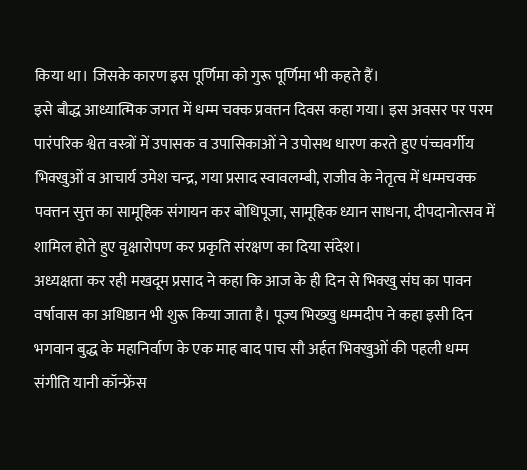किया था। जिसके कारण इस पूर्णिमा को गुरू पूर्णिमा भी कहते हैं।
इसे बौद्ध आध्यात्मिक जगत में धम्म चक्क प्रवत्तन दिवस कहा गया। इस अवसर पर परम पारंपरिक श्वेत वस्त्रों में उपासक व उपासिकाओं ने उपोसथ धारण करते हुए पंच्चवर्गीय भिक्खुओं व आचार्य उमेश चन्द्र, गया प्रसाद स्वावलम्बी, राजीव के नेतृत्व में धम्मचक्क पवत्तन सुत्त का सामूहिक संगायन कर बोधिपूजा, सामूहिक ध्यान साधना, दीपदानोत्सव में शामिल होते हुए वृक्षारोपण कर प्रकृति संरक्षण का दिया संदेश।
अध्यक्षता कर रही मखदूम प्रसाद ने कहा कि आज के ही दिन से भिक्खु संघ का पावन वर्षावास का अधिष्ठान भी शुरू किया जाता है। पूज्य भिख्खु धम्मदीप ने कहा इसी दिन भगवान बुद्ध के महानिर्वाण के एक माह बाद पाच सौ अर्हत भिक्खुओं की पहली धम्म संगीति यानी कॉन्फ्रेंस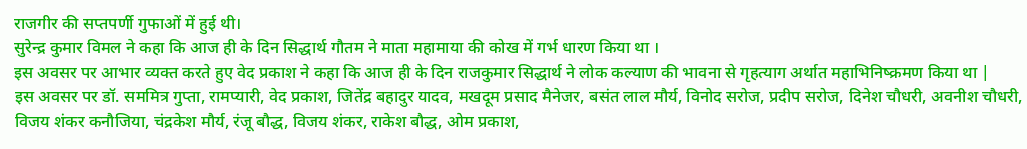राजगीर की सप्तपर्णी गुफाओं में हुई थी।
सुरेन्द्र कुमार विमल ने कहा कि आज ही के दिन सिद्धार्थ गौतम ने माता महामाया की कोख में गर्भ धारण किया था ।
इस अवसर पर आभार व्यक्त करते हुए वेद प्रकाश ने कहा कि आज ही के दिन राजकुमार सिद्धार्थ ने लोक कल्याण की भावना से गृहत्याग अर्थात महाभिनिष्क्रमण किया था |
इस अवसर पर डॉ. सममित्र गुप्ता, रामप्यारी, वेद प्रकाश, जितेंद्र बहादुर यादव, मखदूम प्रसाद मैनेजर, बसंत लाल मौर्य, विनोद सरोज, प्रदीप सरोज, दिनेश चौधरी, अवनीश चौधरी, विजय शंकर कनौजिया, चंद्रकेश मौर्य, रंजू बौद्ध, विजय शंकर, राकेश बौद्ध, ओम प्रकाश,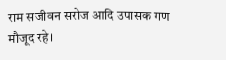राम सजीवन सरोज आदि उपासक गण मौजूद रहे।